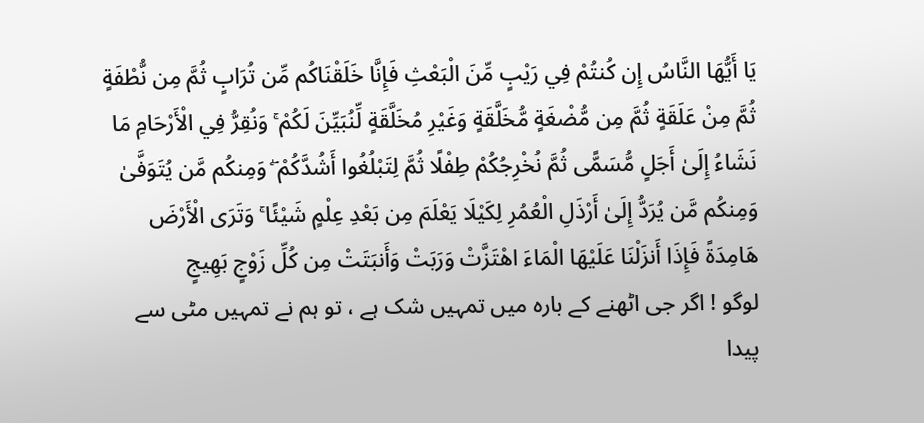يَا أَيُّهَا النَّاسُ إِن كُنتُمْ فِي رَيْبٍ مِّنَ الْبَعْثِ فَإِنَّا خَلَقْنَاكُم مِّن تُرَابٍ ثُمَّ مِن نُّطْفَةٍ ثُمَّ مِنْ عَلَقَةٍ ثُمَّ مِن مُّضْغَةٍ مُّخَلَّقَةٍ وَغَيْرِ مُخَلَّقَةٍ لِّنُبَيِّنَ لَكُمْ ۚ وَنُقِرُّ فِي الْأَرْحَامِ مَا نَشَاءُ إِلَىٰ أَجَلٍ مُّسَمًّى ثُمَّ نُخْرِجُكُمْ طِفْلًا ثُمَّ لِتَبْلُغُوا أَشُدَّكُمْ ۖ وَمِنكُم مَّن يُتَوَفَّىٰ وَمِنكُم مَّن يُرَدُّ إِلَىٰ أَرْذَلِ الْعُمُرِ لِكَيْلَا يَعْلَمَ مِن بَعْدِ عِلْمٍ شَيْئًا ۚ وَتَرَى الْأَرْضَ هَامِدَةً فَإِذَا أَنزَلْنَا عَلَيْهَا الْمَاءَ اهْتَزَّتْ وَرَبَتْ وَأَنبَتَتْ مِن كُلِّ زَوْجٍ بَهِيجٍ
لوگو ! اگر جی اٹھنے کے بارہ میں تمہیں شک ہے ، تو ہم نے تمہیں مٹی سے پیدا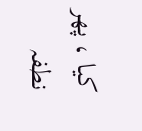کیا ، پھر نطفہ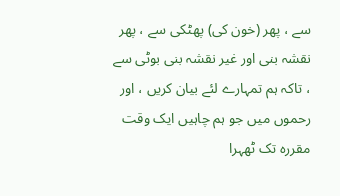سے ، پھر (خون کی) پھٹکی سے ، پھر نقشہ بنی اور غیر نقشہ بنی بوٹی سے ، تاکہ ہم تمہارے لئے بیان کریں ، اور رحموں میں جو ہم چاہیں ایک وقت مقررہ تک ٹھہرا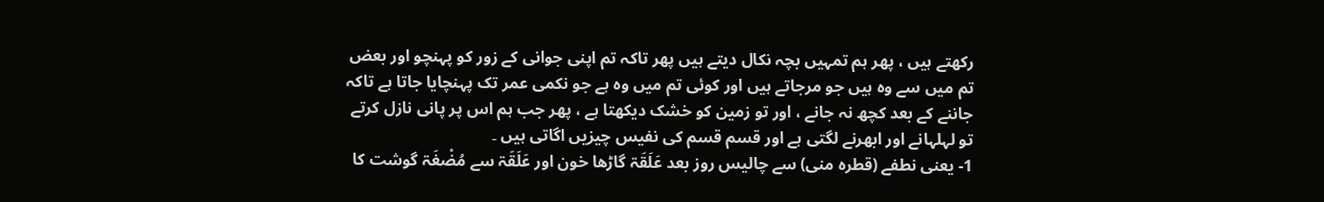رکھتے ہیں ، پھر ہم تمہیں بچہ نکال دیتے ہیں پھر تاکہ تم اپنی جوانی کے زور کو پہنچو اور بعض تم میں سے وہ ہیں جو مرجاتے ہیں اور کوئی تم میں وہ ہے جو نکمی عمر تک پہنچایا جاتا ہے تاکہ جاننے کے بعد کچھ نہ جانے ، اور تو زمین کو خشک دیکھتا ہے ، پھر جب ہم اس پر پانی نازل کرتے تو لہلہانے اور ابھرنے لگتی ہے اور قسم قسم کی نفیس چیزیں اگاتی ہیں ۔
1- یعنی نطفے (قطرہ منی) سے چالیس روز بعد عَلَقَۃ گاڑھا خون اور عَلَقَۃ سے مُضْغَۃ گوشت کا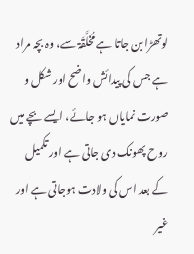لوتھڑا بن جاتا ہے مُخَلَّقَۃ سے، وہ بچہ مراد ہے جس کی پیدائش واضح اور شکل و صورت نمایاں ہو جائے، ایسے بچے میں روح پھونک دی جاتی ہے اور تکمیل کے بعد اس کی ولادت ہوجاتی ہے اور غیر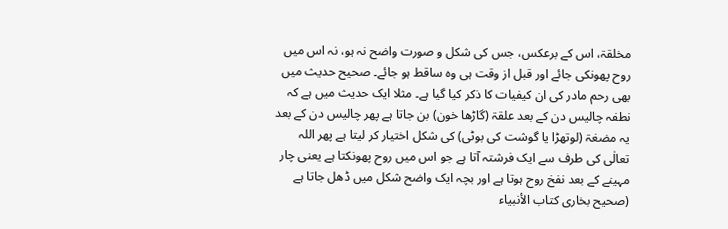مخلقۃ، اس کے برعکس، جس کی شکل و صورت واضح نہ ہو، نہ اس میں روح پھونکی جائے اور قبل از وقت ہی وہ ساقط ہو جائے۔ صحیح حدیث میں بھی رحم مادر کی ان کیفیات کا ذکر کیا گیا ہے۔ مثلا ایک حدیث میں ہے کہ نطفہ چالیس دن کے بعد علقۃ (گاڑھا خون) بن جاتا ہے پھر چالیس دن کے بعد یہ مضغۃ (لوتھڑا یا گوشت کی بوٹی) کی شکل اختیار کر لیتا ہے پھر اللہ تعالٰی کی طرف سے ایک فرشتہ آتا ہے جو اس میں روح پھونکتا ہے یعنی چار مہینے کے بعد نفخ روح ہوتا ہے اور بچہ ایک واضح شکل میں ڈھل جاتا ہے (صحيح بخاری كتاب الأنبياء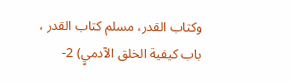وكتاب القدر، مسلم كتاب القدر ، باب كيفية الخلق الآدميٍ) 2-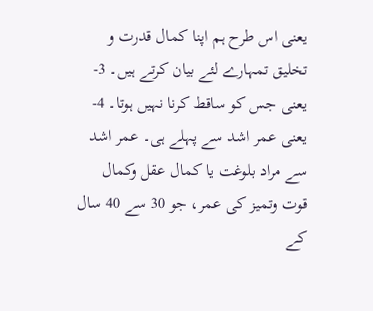یعنی اس طرح ہم اپنا کمال قدرت و تخلیق تمہارے لئے بیان کرتے ہیں۔ 3- یعنی جس کو ساقط کرنا نہیں ہوتا۔ 4- یعنی عمر اشد سے پہلے ہی۔ عمر اشد سے مراد بلوغت یا کمال عقل وکمال قوت وتمیز کی عمر، جو 30 سے 40 سال کے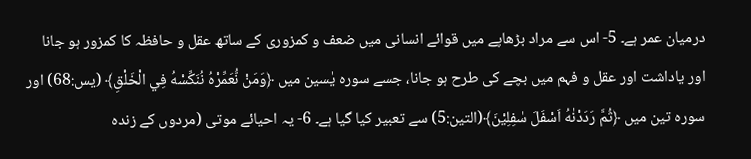درمیان عمر ہے۔ 5- اس سے مراد بڑھاپے میں قوائے انسانی میں ضعف و کمزوری کے ساتھ عقل و حافظہ کا کمزور ہو جانا اور یاداشت اور عقل و فہم میں بچے کی طرح ہو جانا، جسے سورہ یٰسین میں ﴿وَمَنْ نُّعَمِّرْهُ نُنَكِّسْهُ فِي الْخَلْقِ﴾ (یس:68) اور سورہ تین میں ﴿ثُمَّ رَدَدْنٰهُ اَسْفَلَ سٰفِلِيْنَ﴾(التین:5) سے تعبیر کیا گیا ہے۔ 6- یہ احیائے موتی (مردوں کے زندہ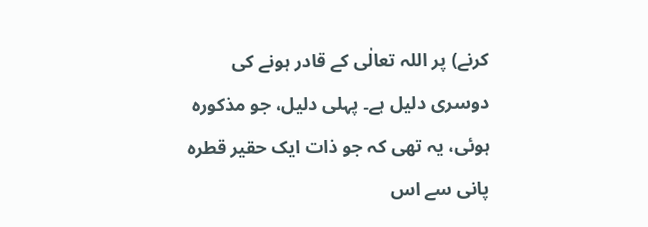کرنے) پر اللہ تعالٰی کے قادر ہونے کی دوسری دلیل ہے۔ پہلی دلیل، جو مذکورہ ہوئی، یہ تھی کہ جو ذات ایک حقیر قطرہ پانی سے اس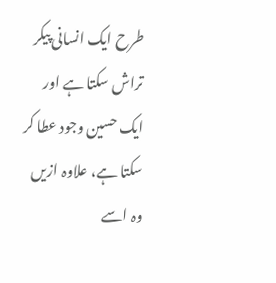طرح ایک انسانی پیکر تراش سکتا ہے اور ایک حسین وجود عطا کر سکتا ہے، علاوہ ازیں وہ اسے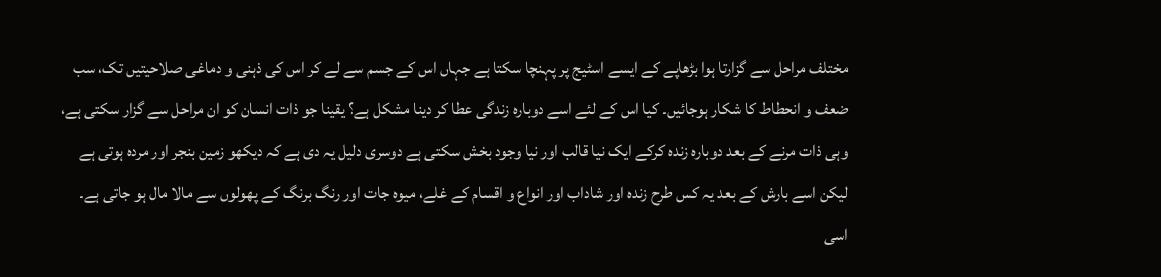مختلف مراحل سے گزارتا ہوا بڑھاپے کے ایسے اسٹیج پر پہنچا سکتا ہے جہاں اس کے جسم سے لے کر اس کی ذہنی و دماغی صلاحیتیں تک، سب ضعف و انحطاط کا شکار ہوجائیں۔ کیا اس کے لئے اسے دوبارہ زندگی عطا کر دینا مشکل ہے؟ یقینا جو ذات انسان کو ان مراحل سے گزار سکتی ہے، وہی ذات مرنے کے بعد دوبارہ زندہ کرکے ایک نیا قالب اور نیا وجود بخش سکتی ہے دوسری دلیل یہ دی ہے کہ دیکھو زمین بنجر اور مردہ ہوتی ہے لیکن اسے بارش کے بعد یہ کس طرح زندہ اور شاداب اور انواع و اقسام کے غلے، میوہ جات اور رنگ برنگ کے پھولوں سے مالا مال ہو جاتی ہے۔ اسی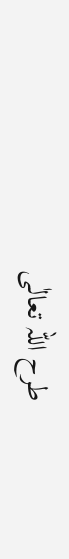طرح اللہ تعالٰی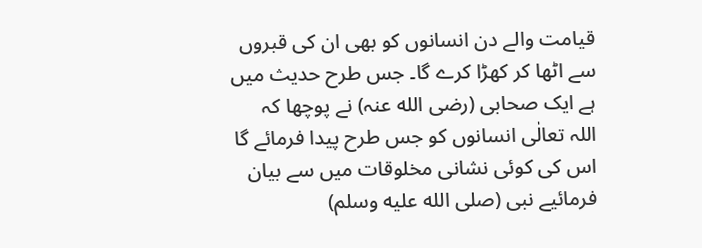قیامت والے دن انسانوں کو بھی ان کی قبروں سے اٹھا کر کھڑا کرے گا۔ جس طرح حدیث میں ہے ایک صحابی (رضی الله عنہ) نے پوچھا کہ اللہ تعالٰی انسانوں کو جس طرح پیدا فرمائے گا اس کی کوئی نشانی مخلوقات میں سے بیان فرمائیے نبی (صلى الله عليه وسلم)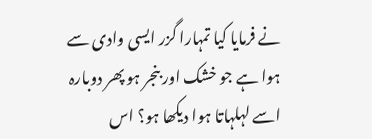نے فرمایا کیا تمہارا گزر ایسی وادی سے ہوا ہے جو خشک اور بنجر ہو پھر دوبارہ اسے لہلہاتا ہوا دیکھا ہو؟ اس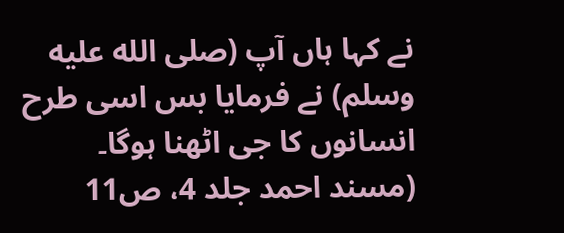نے کہا ہاں آپ (صلى الله عليه وسلم) نے فرمایا بس اسی طرح انسانوں کا جی اٹھنا ہوگا۔ (مسند احمد جلد 4، ص11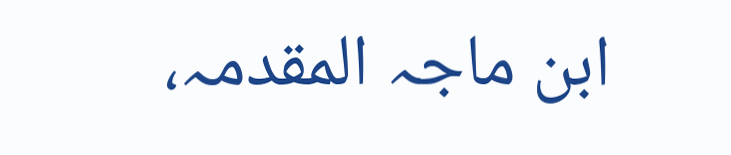ابن ماجہ المقدمہ،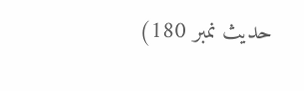حدیث نمبر 180)